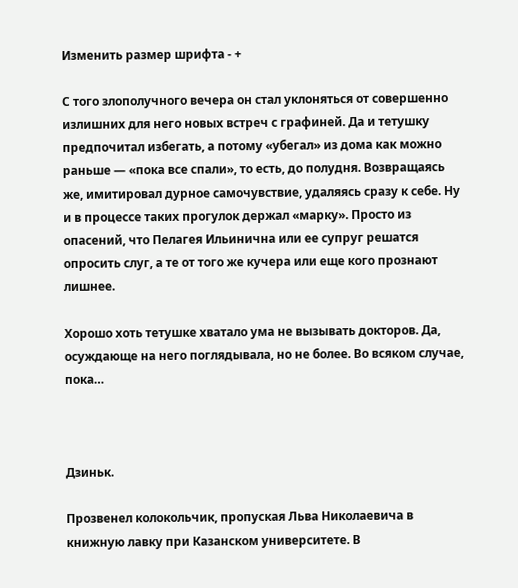Изменить размер шрифта - +

С того злополучного вечера он стал уклоняться от совершенно излишних для него новых встреч с графиней. Да и тетушку предпочитал избегать, а потому «убегал» из дома как можно раньше — «пока все спали», то есть, до полудня. Возвращаясь же, имитировал дурное самочувствие, удаляясь сразу к себе. Ну и в процессе таких прогулок держал «марку». Просто из опасений, что Пелагея Ильинична или ее супруг решатся опросить слуг, а те от того же кучера или еще кого прознают лишнее.

Хорошо хоть тетушке хватало ума не вызывать докторов. Да, осуждающе на него поглядывала, но не более. Во всяком случае, пока…



Дзиньк.

Прозвенел колокольчик, пропуская Льва Николаевича в книжную лавку при Казанском университете. В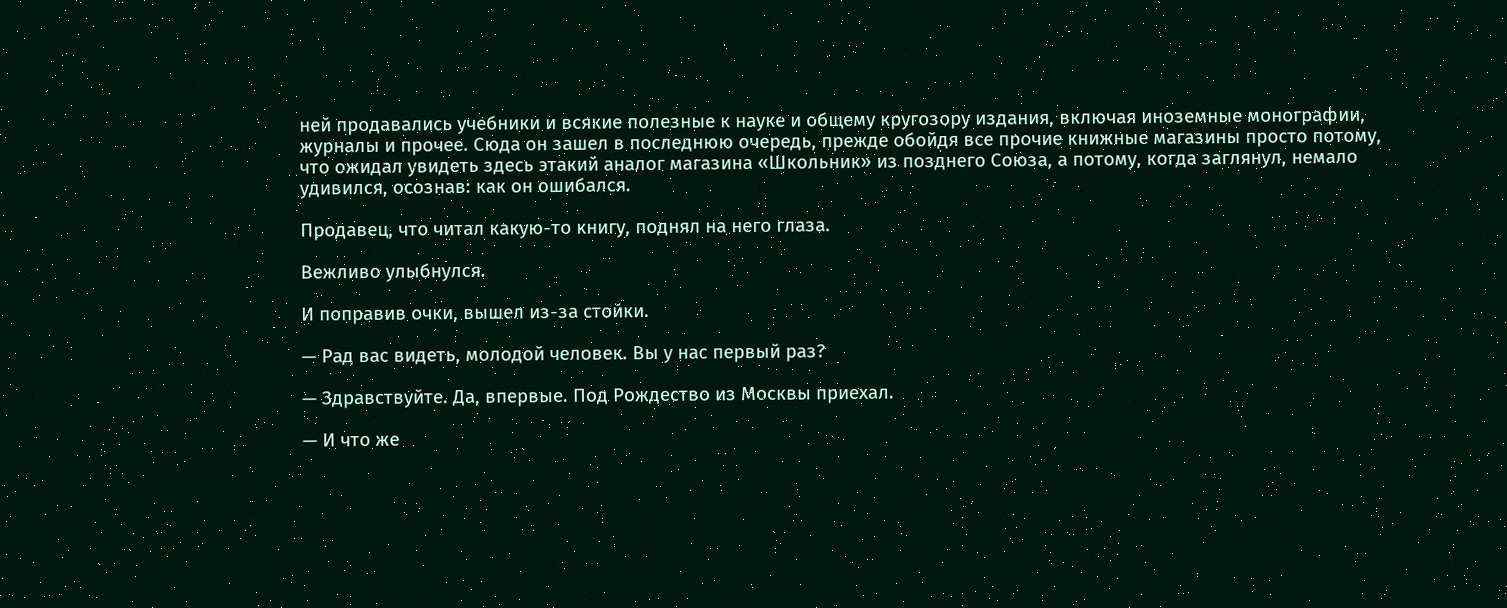ней продавались учебники и всякие полезные к науке и общему кругозору издания, включая иноземные монографии, журналы и прочее. Сюда он зашел в последнюю очередь, прежде обойдя все прочие книжные магазины просто потому, что ожидал увидеть здесь этакий аналог магазина «Школьник» из позднего Союза, а потому, когда заглянул, немало удивился, осознав: как он ошибался.

Продавец, что читал какую-то книгу, поднял на него глаза.

Вежливо улыбнулся.

И поправив очки, вышел из-за стойки.

— Рад вас видеть, молодой человек. Вы у нас первый раз?

— Здравствуйте. Да, впервые. Под Рождество из Москвы приехал.

— И что же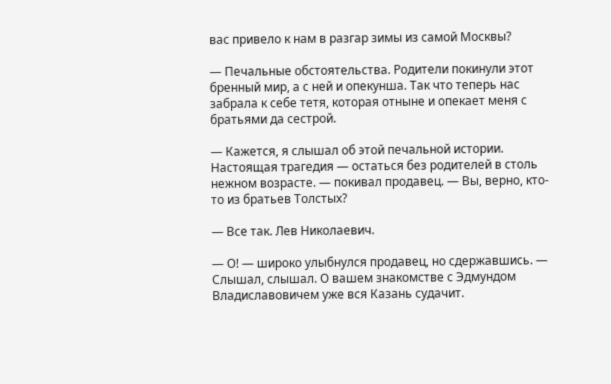вас привело к нам в разгар зимы из самой Москвы?

— Печальные обстоятельства. Родители покинули этот бренный мир, а с ней и опекунша. Так что теперь нас забрала к себе тетя, которая отныне и опекает меня с братьями да сестрой.

— Кажется, я слышал об этой печальной истории. Настоящая трагедия — остаться без родителей в столь нежном возрасте. — покивал продавец. — Вы, верно, кто-то из братьев Толстых?

— Все так. Лев Николаевич.

— О! — широко улыбнулся продавец, но сдержавшись. — Слышал, слышал. О вашем знакомстве с Эдмундом Владиславовичем уже вся Казань судачит.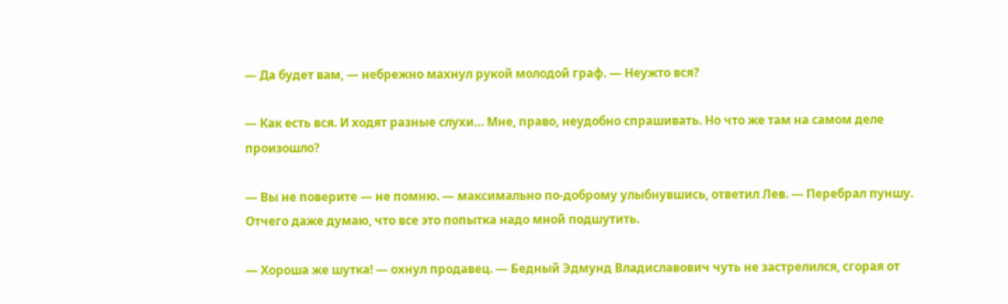— Да будет вам, — небрежно махнул рукой молодой граф. — Неужто вся?

— Как есть вся. И ходят разные слухи… Мне, право, неудобно спрашивать. Но что же там на самом деле произошло?

— Вы не поверите — не помню. — максимально по-доброму улыбнувшись, ответил Лев. — Перебрал пуншу. Отчего даже думаю, что все это попытка надо мной подшутить.

— Хороша же шутка! — охнул продавец. — Бедный Эдмунд Владиславович чуть не застрелился, сгорая от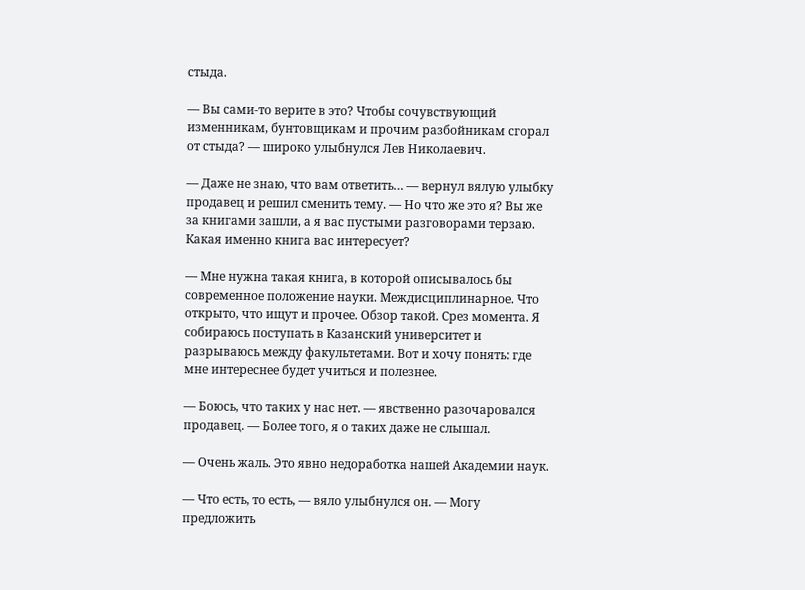стыда.

— Вы сами-то верите в это? Чтобы сочувствующий изменникам, бунтовщикам и прочим разбойникам сгорал от стыда? — широко улыбнулся Лев Николаевич.

— Даже не знаю, что вам ответить… — вернул вялую улыбку продавец и решил сменить тему. — Но что же это я? Вы же за книгами зашли, а я вас пустыми разговорами терзаю. Какая именно книга вас интересует?

— Мне нужна такая книга, в которой описывалось бы современное положение науки. Междисциплинарное. Что открыто, что ищут и прочее. Обзор такой. Срез момента. Я собираюсь поступать в Казанский университет и разрываюсь между факультетами. Вот и хочу понять: где мне интереснее будет учиться и полезнее.

— Боюсь, что таких у нас нет. — явственно разочаровался продавец. — Более того, я о таких даже не слышал.

— Очень жаль. Это явно недоработка нашей Академии наук.

— Что есть, то есть, — вяло улыбнулся он. — Могу предложить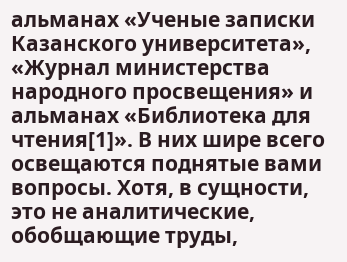альманах «Ученые записки Казанского университета», «Журнал министерства народного просвещения» и альманах «Библиотека для чтения[1]». В них шире всего освещаются поднятые вами вопросы. Хотя, в сущности, это не аналитические, обобщающие труды,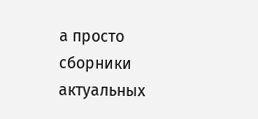а просто сборники актуальных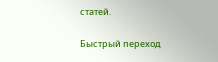статей.

Быстрый переход